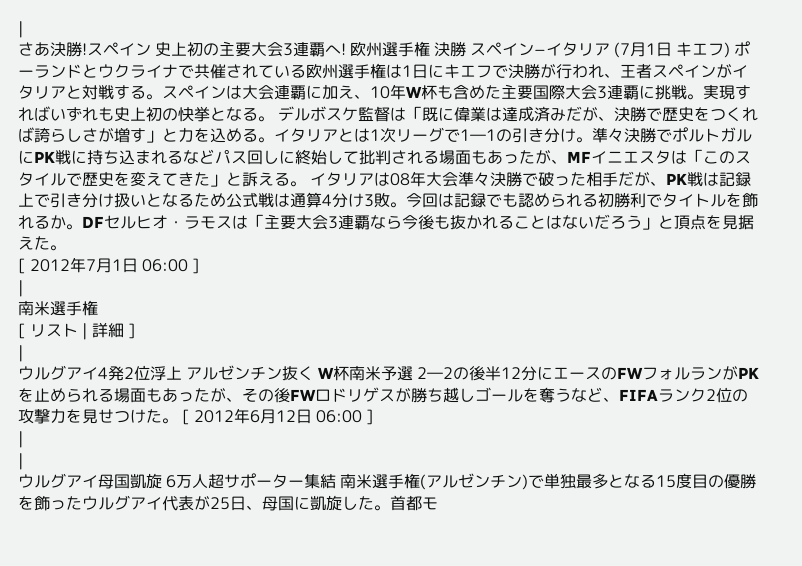|
さあ決勝!スペイン 史上初の主要大会3連覇へ! 欧州選手権 決勝 スペイン−イタリア (7月1日 キエフ) ポーランドとウクライナで共催されている欧州選手権は1日にキエフで決勝が行われ、王者スペインがイタリアと対戦する。スペインは大会連覇に加え、10年W杯も含めた主要国際大会3連覇に挑戦。実現すればいずれも史上初の快挙となる。 デルボスケ監督は「既に偉業は達成済みだが、決勝で歴史をつくれば誇らしさが増す」と力を込める。イタリアとは1次リーグで1―1の引き分け。準々決勝でポルトガルにPK戦に持ち込まれるなどパス回しに終始して批判される場面もあったが、MFイニエスタは「このスタイルで歴史を変えてきた」と訴える。 イタリアは08年大会準々決勝で破った相手だが、PK戦は記録上で引き分け扱いとなるため公式戦は通算4分け3敗。今回は記録でも認められる初勝利でタイトルを飾れるか。DFセルヒオ・ラモスは「主要大会3連覇なら今後も抜かれることはないだろう」と頂点を見据えた。
[ 2012年7月1日 06:00 ]
|
南米選手権
[ リスト | 詳細 ]
|
ウルグアイ4発2位浮上 アルゼンチン抜く W杯南米予選 2―2の後半12分にエースのFWフォルランがPKを止められる場面もあったが、その後FWロドリゲスが勝ち越しゴールを奪うなど、FIFAランク2位の攻撃力を見せつけた。 [ 2012年6月12日 06:00 ]
|
|
ウルグアイ母国凱旋 6万人超サポーター集結 南米選手権(アルゼンチン)で単独最多となる15度目の優勝を飾ったウルグアイ代表が25日、母国に凱旋した。首都モ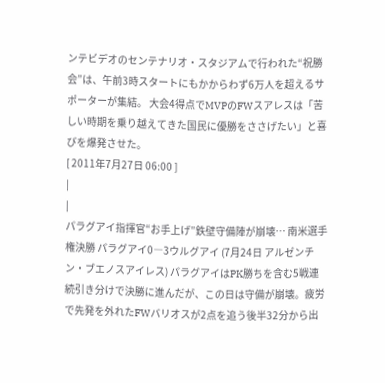ンテビデオのセンテナリオ・スタジアムで行われた“祝勝会”は、午前3時スタートにもかからわず6万人を超えるサポーターが集結。 大会4得点でMVPのFWスアレスは「苦しい時期を乗り越えてきた国民に優勝をささげたい」と喜びを爆発させた。
[ 2011年7月27日 06:00 ]
|
|
パラグアイ指揮官“お手上げ”鉄壁守備陣が崩壊… 南米選手権決勝 パラグアイ0―3ウルグアイ (7月24日 アルゼンチン・ブエノスアイレス) パラグアイはPK勝ちを含む5戦連続引き分けで決勝に進んだが、この日は守備が崩壊。疲労で先発を外れたFWバリオスが2点を追う後半32分から出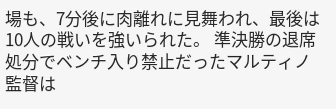場も、7分後に肉離れに見舞われ、最後は10人の戦いを強いられた。 準決勝の退席処分でベンチ入り禁止だったマルティノ監督は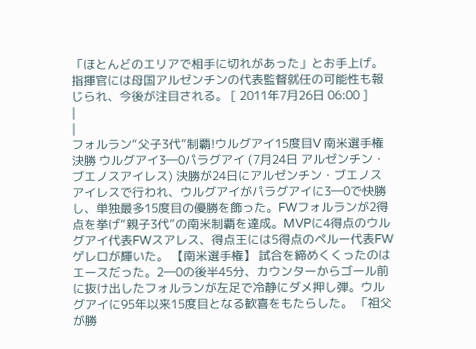「ほとんどのエリアで相手に切れがあった」とお手上げ。指揮官には母国アルゼンチンの代表監督就任の可能性も報じられ、今後が注目される。 [ 2011年7月26日 06:00 ]
|
|
フォルラン“父子3代”制覇!ウルグアイ15度目V 南米選手権決勝 ウルグアイ3―0パラグアイ (7月24日 アルゼンチン・ブエノスアイレス) 決勝が24日にアルゼンチン・ブエノスアイレスで行われ、ウルグアイがパラグアイに3―0で快勝し、単独最多15度目の優勝を飾った。FWフォルランが2得点を挙げ“親子3代”の南米制覇を達成。MVPに4得点のウルグアイ代表FWスアレス、得点王には5得点のペルー代表FWゲレロが輝いた。 【南米選手権】 試合を締めくくったのはエースだった。2―0の後半45分、カウンターからゴール前に抜け出したフォルランが左足で冷静にダメ押し弾。ウルグアイに95年以来15度目となる歓喜をもたらした。 「祖父が勝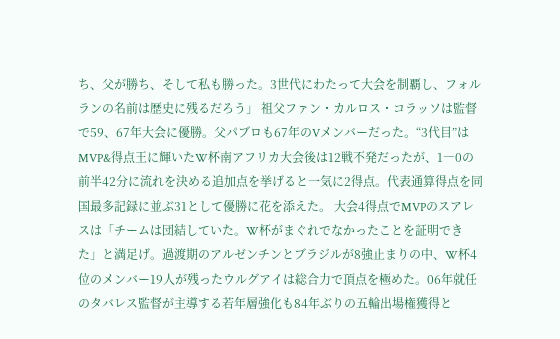ち、父が勝ち、そして私も勝った。3世代にわたって大会を制覇し、フォルランの名前は歴史に残るだろう」 祖父ファン・カルロス・コラッソは監督で59、67年大会に優勝。父パブロも67年のVメンバーだった。“3代目”はMVP&得点王に輝いたW杯南アフリカ大会後は12戦不発だったが、1―0の前半42分に流れを決める追加点を挙げると一気に2得点。代表通算得点を同国最多記録に並ぶ31として優勝に花を添えた。 大会4得点でMVPのスアレスは「チームは団結していた。W杯がまぐれでなかったことを証明できた」と満足げ。過渡期のアルゼンチンとブラジルが8強止まりの中、W杯4位のメンバー19人が残ったウルグアイは総合力で頂点を極めた。06年就任のタバレス監督が主導する若年層強化も84年ぶりの五輪出場権獲得と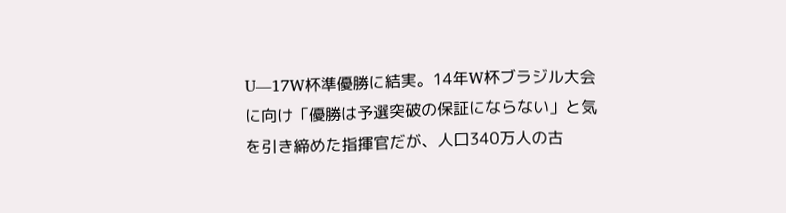U―17W杯準優勝に結実。14年W杯ブラジル大会に向け「優勝は予選突破の保証にならない」と気を引き締めた指揮官だが、人口340万人の古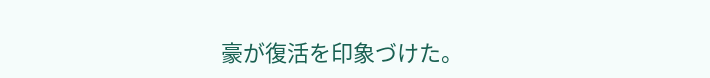豪が復活を印象づけた。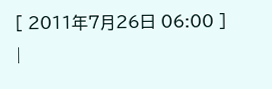[ 2011年7月26日 06:00 ]
|